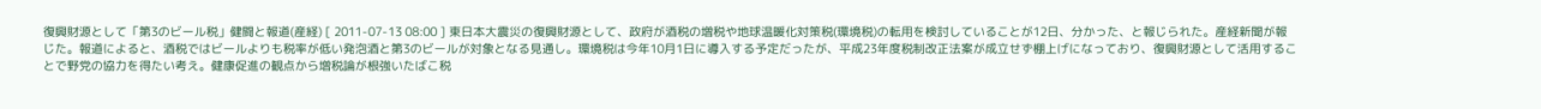復興財源として「第3のビール税」健闘と報道(産経) [ 2011-07-13 08:00 ] 東日本大震災の復興財源として、政府が酒税の増税や地球温暖化対策税(環境税)の転用を検討していることが12日、分かった、と報じられた。産経新聞が報じた。報道によると、酒税ではビールよりも税率が低い発泡酒と第3のビールが対象となる見通し。環境税は今年10月1日に導入する予定だったが、平成23年度税制改正法案が成立せず棚上げになっており、復興財源として活用することで野党の協力を得たい考え。健康促進の観点から増税論が根強いたばこ税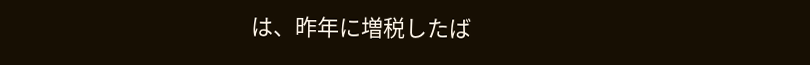は、昨年に増税したば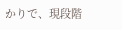かりで、現段階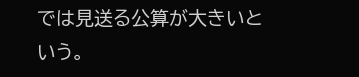では見送る公算が大きいという。